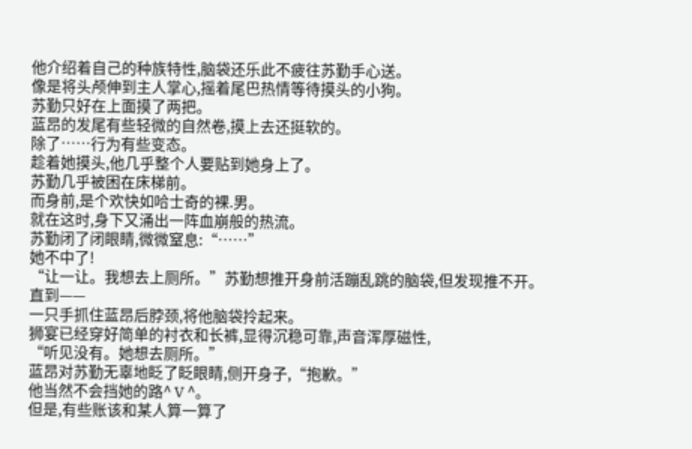他介绍着自己的种族特性,脑袋还乐此不疲往苏勤手心送。
像是将头颅伸到主人掌心,摇着尾巴热情等待摸头的小狗。
苏勤只好在上面摸了两把。
蓝昂的发尾有些轻微的自然卷,摸上去还挺软的。
除了……行为有些变态。
趁着她摸头,他几乎整个人要贴到她身上了。
苏勤几乎被困在床梯前。
而身前,是个欢快如哈士奇的裸.男。
就在这时,身下又涌出一阵血崩般的热流。
苏勤闭了闭眼睛,微微窒息:“……”
她不中了!
“让一让。我想去上厕所。”苏勤想推开身前活蹦乱跳的脑袋,但发现推不开。
直到——
一只手抓住蓝昂后脖颈,将他脑袋拎起来。
狮宴已经穿好简单的衬衣和长裤,显得沉稳可靠,声音浑厚磁性,
“听见没有。她想去厕所。”
蓝昂对苏勤无辜地眨了眨眼睛,侧开身子,“抱歉。”
他当然不会挡她的路^ V ^。
但是,有些账该和某人算一算了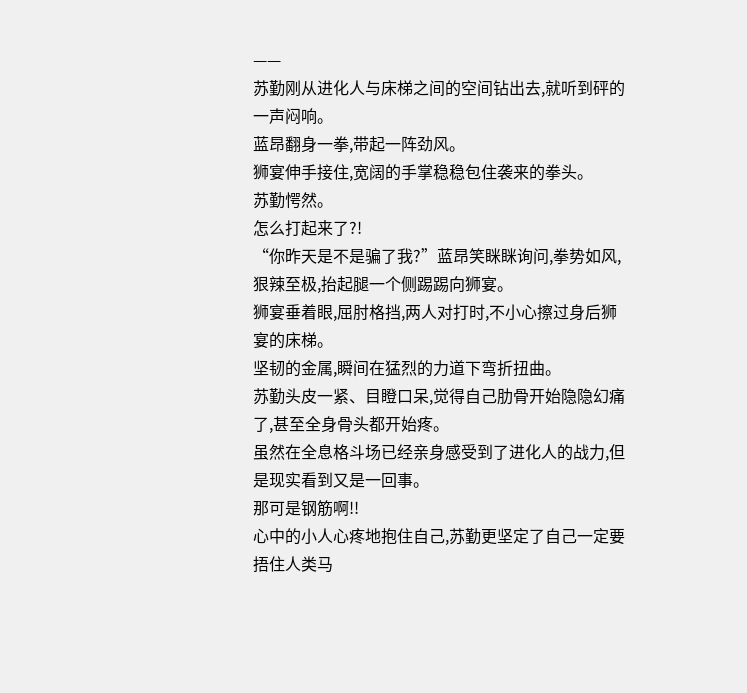——
苏勤刚从进化人与床梯之间的空间钻出去,就听到砰的一声闷响。
蓝昂翻身一拳,带起一阵劲风。
狮宴伸手接住,宽阔的手掌稳稳包住袭来的拳头。
苏勤愕然。
怎么打起来了?!
“你昨天是不是骗了我?”蓝昂笑眯眯询问,拳势如风,狠辣至极,抬起腿一个侧踢踢向狮宴。
狮宴垂着眼,屈肘格挡,两人对打时,不小心擦过身后狮宴的床梯。
坚韧的金属,瞬间在猛烈的力道下弯折扭曲。
苏勤头皮一紧、目瞪口呆,觉得自己肋骨开始隐隐幻痛了,甚至全身骨头都开始疼。
虽然在全息格斗场已经亲身感受到了进化人的战力,但是现实看到又是一回事。
那可是钢筋啊!!
心中的小人心疼地抱住自己,苏勤更坚定了自己一定要捂住人类马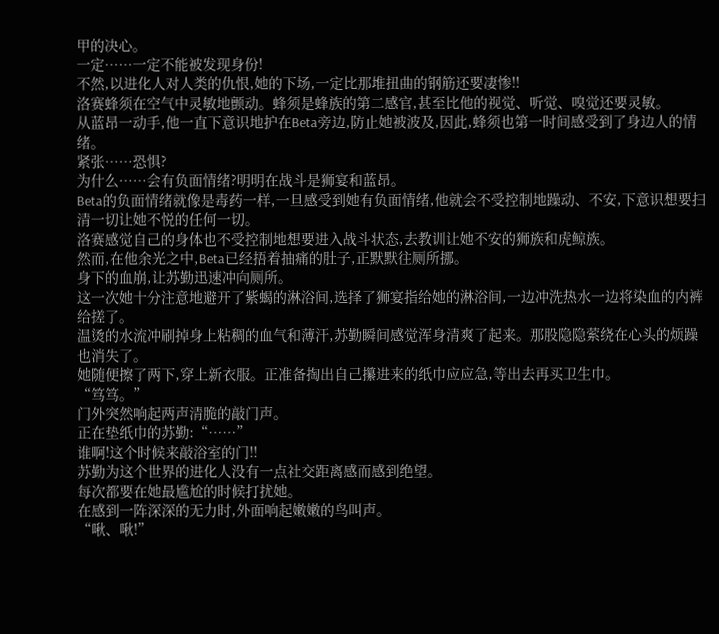甲的决心。
一定……一定不能被发现身份!
不然,以进化人对人类的仇恨,她的下场,一定比那堆扭曲的钢筋还要凄惨!!
洛赛蜂须在空气中灵敏地颤动。蜂须是蜂族的第二感官,甚至比他的视觉、听觉、嗅觉还要灵敏。
从蓝昂一动手,他一直下意识地护在Beta旁边,防止她被波及,因此,蜂须也第一时间感受到了身边人的情绪。
紧张……恐惧?
为什么……会有负面情绪?明明在战斗是狮宴和蓝昂。
Beta的负面情绪就像是毒药一样,一旦感受到她有负面情绪,他就会不受控制地躁动、不安,下意识想要扫清一切让她不悦的任何一切。
洛赛感觉自己的身体也不受控制地想要进入战斗状态,去教训让她不安的狮族和虎鲸族。
然而,在他余光之中,Beta已经捂着抽痛的肚子,正默默往厕所挪。
身下的血崩,让苏勤迅速冲向厕所。
这一次她十分注意地避开了紫蝎的淋浴间,选择了狮宴指给她的淋浴间,一边冲洗热水一边将染血的内裤给搓了。
温烫的水流冲刷掉身上粘稠的血气和薄汗,苏勤瞬间感觉浑身清爽了起来。那股隐隐萦绕在心头的烦躁也消失了。
她随便擦了两下,穿上新衣服。正准备掏出自己攥进来的纸巾应应急,等出去再买卫生巾。
“笃笃。”
门外突然响起两声清脆的敲门声。
正在垫纸巾的苏勤:“……”
谁啊!这个时候来敲浴室的门!!
苏勤为这个世界的进化人没有一点社交距离感而感到绝望。
每次都要在她最尴尬的时候打扰她。
在感到一阵深深的无力时,外面响起嫩嫩的鸟叫声。
“啾、啾!”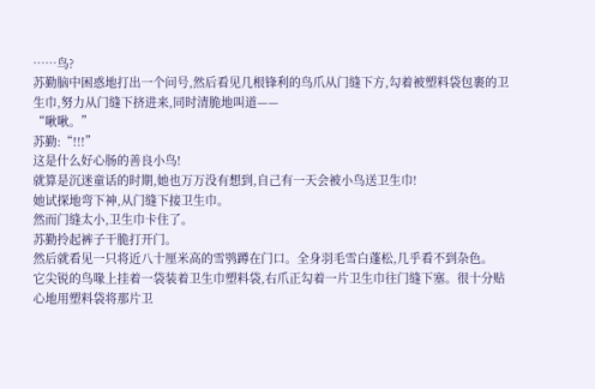……鸟?
苏勤脑中困惑地打出一个问号,然后看见几根锋利的鸟爪从门缝下方,勾着被塑料袋包裹的卫生巾,努力从门缝下挤进来,同时清脆地叫道——
“啾啾。”
苏勤:“!!!”
这是什么好心肠的善良小鸟!
就算是沉迷童话的时期,她也万万没有想到,自己有一天会被小鸟送卫生巾!
她试探地弯下神,从门缝下接卫生巾。
然而门缝太小,卫生巾卡住了。
苏勤拎起裤子干脆打开门。
然后就看见一只将近八十厘米高的雪鸮蹲在门口。全身羽毛雪白蓬松,几乎看不到杂色。
它尖锐的鸟喙上挂着一袋装着卫生巾塑料袋,右爪正勾着一片卫生巾往门缝下塞。很十分贴心地用塑料袋将那片卫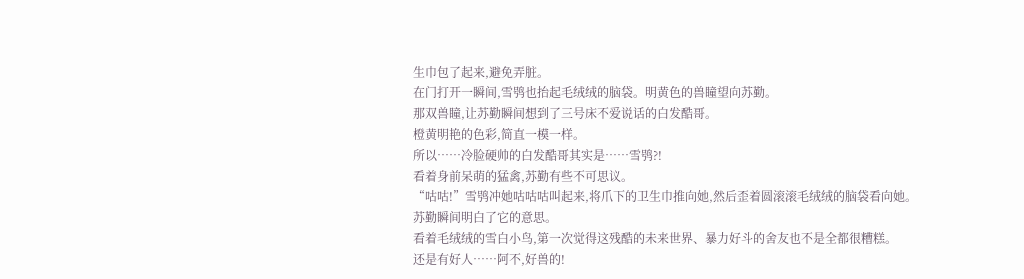生巾包了起来,避免弄脏。
在门打开一瞬间,雪鸮也抬起毛绒绒的脑袋。明黄色的兽瞳望向苏勤。
那双兽瞳,让苏勤瞬间想到了三号床不爱说话的白发酷哥。
橙黄明艳的色彩,简直一模一样。
所以……冷脸硬帅的白发酷哥其实是……雪鸮?!
看着身前呆萌的猛禽,苏勤有些不可思议。
“咕咕!”雪鸮冲她咕咕咕叫起来,将爪下的卫生巾推向她,然后歪着圆滚滚毛绒绒的脑袋看向她。
苏勤瞬间明白了它的意思。
看着毛绒绒的雪白小鸟,第一次觉得这残酷的未来世界、暴力好斗的舍友也不是全都很糟糕。
还是有好人……阿不,好兽的!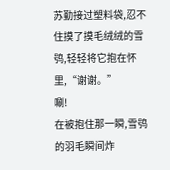苏勤接过塑料袋,忍不住摸了摸毛绒绒的雪鸮,轻轻将它抱在怀里,“谢谢。”
唰!
在被抱住那一瞬,雪鸮的羽毛瞬间炸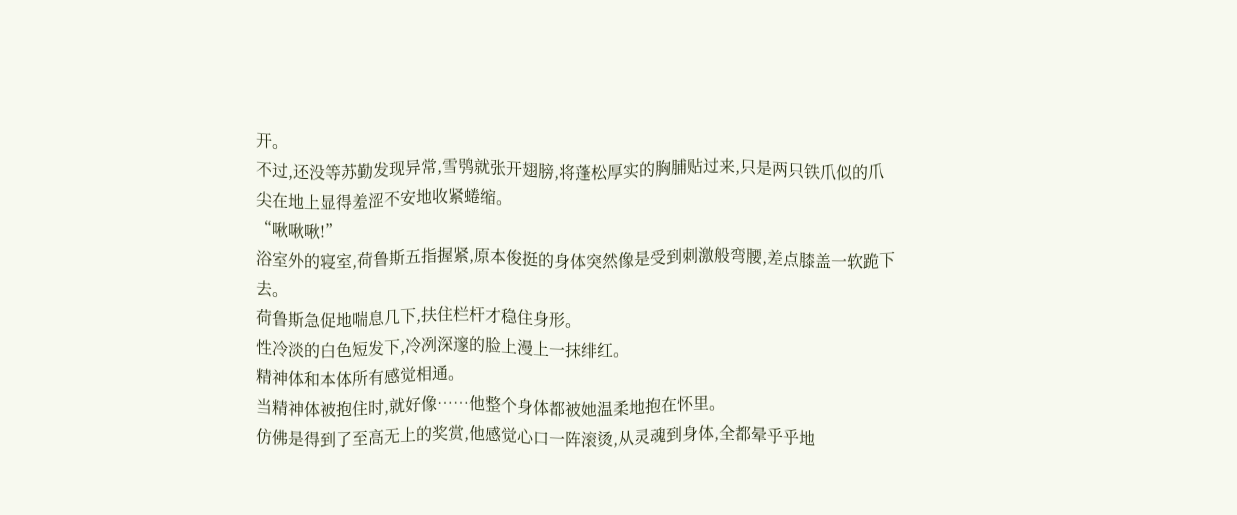开。
不过,还没等苏勤发现异常,雪鸮就张开翅膀,将蓬松厚实的胸脯贴过来,只是两只铁爪似的爪尖在地上显得羞涩不安地收紧蜷缩。
“啾啾啾!”
浴室外的寝室,荷鲁斯五指握紧,原本俊挺的身体突然像是受到刺激般弯腰,差点膝盖一软跪下去。
荷鲁斯急促地喘息几下,扶住栏杆才稳住身形。
性冷淡的白色短发下,冷冽深邃的脸上漫上一抹绯红。
精神体和本体所有感觉相通。
当精神体被抱住时,就好像……他整个身体都被她温柔地抱在怀里。
仿佛是得到了至高无上的奖赏,他感觉心口一阵滚烫,从灵魂到身体,全都晕乎乎地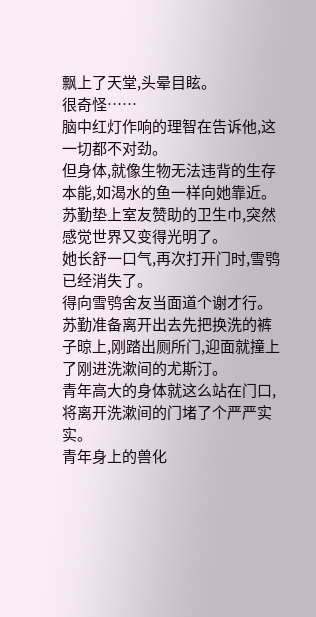飘上了天堂,头晕目眩。
很奇怪……
脑中红灯作响的理智在告诉他,这一切都不对劲。
但身体,就像生物无法违背的生存本能,如渴水的鱼一样向她靠近。
苏勤垫上室友赞助的卫生巾,突然感觉世界又变得光明了。
她长舒一口气,再次打开门时,雪鸮已经消失了。
得向雪鸮舍友当面道个谢才行。
苏勤准备离开出去先把换洗的裤子晾上,刚踏出厕所门,迎面就撞上了刚进洗漱间的尤斯汀。
青年高大的身体就这么站在门口,将离开洗漱间的门堵了个严严实实。
青年身上的兽化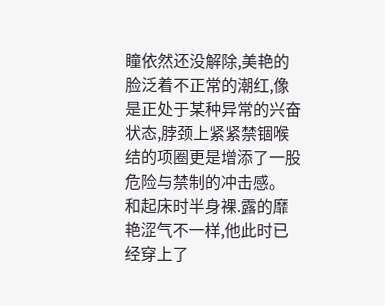瞳依然还没解除,美艳的脸泛着不正常的潮红,像是正处于某种异常的兴奋状态,脖颈上紧紧禁锢喉结的项圈更是增添了一股危险与禁制的冲击感。
和起床时半身裸.露的靡艳涩气不一样,他此时已经穿上了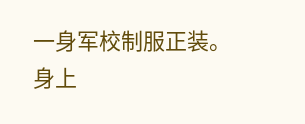一身军校制服正装。
身上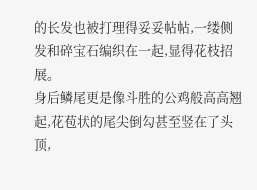的长发也被打理得妥妥帖帖,一缕侧发和碎宝石编织在一起,显得花枝招展。
身后鳞尾更是像斗胜的公鸡般高高翘起,花苞状的尾尖倒勾甚至竖在了头顶,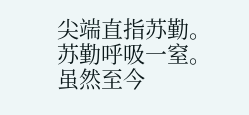尖端直指苏勤。
苏勤呼吸一窒。
虽然至今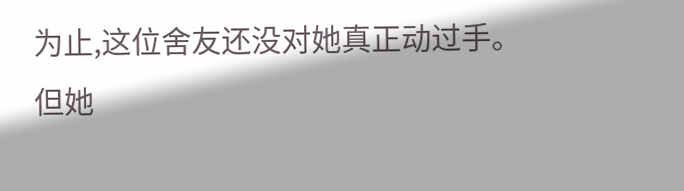为止,这位舍友还没对她真正动过手。
但她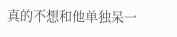真的不想和他单独呆一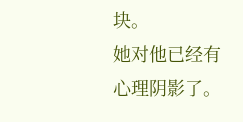块。
她对他已经有心理阴影了。